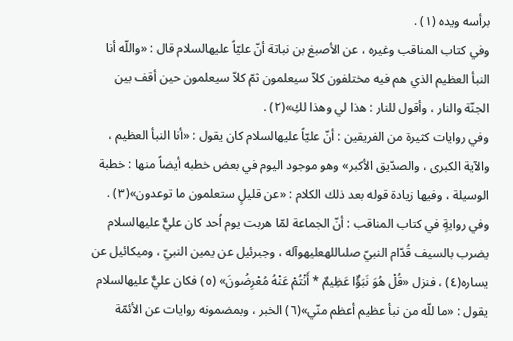برأسه ويده (١) .
وفي كتاب المناقب وغيره ، عن الأصبغ بن نباتة أنّ عليّاً عليهالسلام قال : «واللّه أنا النبأ العظيم الذي هم فيه مختلفون كلاّ سيعلمون ثمّ كلاّ سيعلمون حين أقف بين الجنّة والنار ، وأقول للنار : هذا لي وهذا لكِ»(٢) .
وفي روايات كثيرة من الفريقين : أنّ عليّاً عليهالسلام كان يقول : «أنا النبأ العظيم ، والآية الكبرى ، والصدّيق الأكبر» وهو موجود اليوم في بعض خطبه أيضاً منها : خطبة الوسيلة ، وفيها زيادة قوله بعد ذلك الكلام : «عن قليلٍ ستعلمون ما توعدون»(٣) .
وفي روايةٍ في كتاب المناقب : أنّ الجماعة لمّا هربت يوم اُحد كان عليٌّ عليهالسلام يضرب بالسيف قُدّام النبيّ صلىاللهعليهوآله ، وجبرئيل عن يمين النبيّ ، وميكائيل عن يساره(٤) ، فنزل «قُلْ هُوَ نَبَؤٌا عَظِيمٌ * أَنْتُمْ عَنْهُ مُعْرِضُونَ» (٥) فكان عليٌّ عليهالسلام يقول : «ما للّه من نبأ عظيم أعظم منّي»(٦) الخبر ، وبمضمونه روايات عن الأئمّة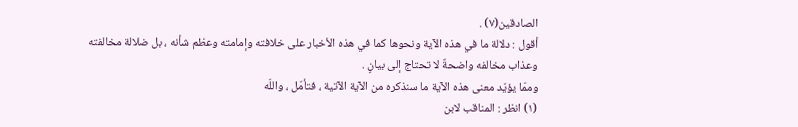الصادقين(٧) .
أقول : دلالة ما في هذه الآية ونحوها كما في هذه الأخبار على خلافته وإمامته وعظم شأنه ، بل ضلالة مخالفته وعذاب مخالفه واضحةٌ لا تحتاج إلى بيانٍ .
وممّا يؤيّد معنى هذه الآية ما سنذكره من الآية الآتية ، فتأمّل ، واللّه
(١) انظر : المناقب لابن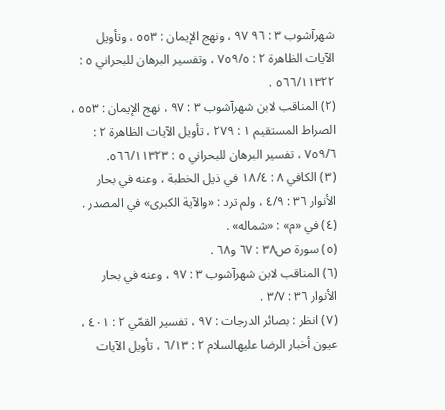شهرآشوب ٣ : ٩٦ ٩٧ ، ونهج الإيمان : ٥٥٣ ، وتأويل الآيات الظاهرة ٢ : ٧٥٩/٥ ، وتفسير البرهان للبحراني ٥ : ٥٦٦/١١٣٢٢ .
(٢) المناقب لابن شهرآشوب ٣ : ٩٧ ، نهج الإيمان : ٥٥٣ ، الصراط المستقيم ١ : ٢٧٩ ، تأويل الآيات الظاهرة ٢ : ٧٥٩/٦ ، تفسير البرهان للبحراني ٥ : ٥٦٦/١١٣٢٣.
(٣) الكافي ٨ : ١٨/٤ في ذيل الخطبة ، وعنه في بحار الأنوار ٣٦ : ٤/٩ ، ولم ترد : «والآية الكبرى» في المصدر .
(٤) في «م» : «شماله» .
(٥) سورة ص٣٨ : ٦٧ و٦٨ .
(٦) المناقب لابن شهرآشوب ٣ : ٩٧ ، وعنه في بحار الأنوار ٣٦ : ٣/٧ .
(٧) انظر : بصائر الدرجات : ٩٧ ، تفسير القمّي ٢ : ٤٠١ ، عيون أخبار الرضا عليهالسلام ٢ : ٦/١٣ ، تأويل الآيات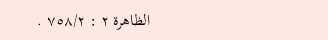الظاهرة ٢ : ٧٥٨/٢ .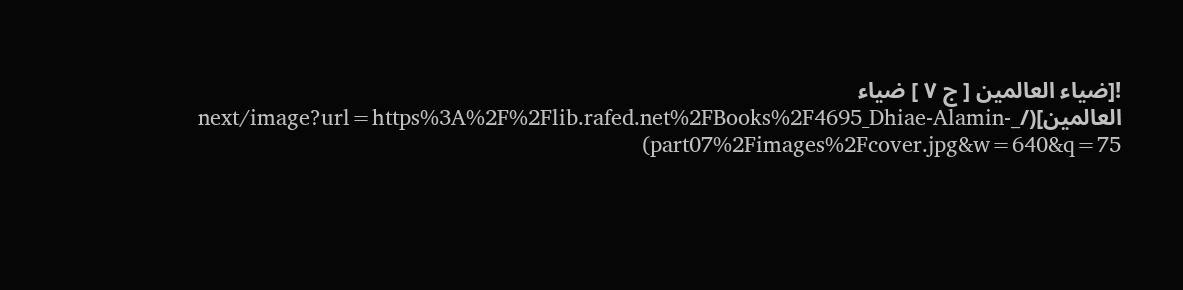![ضياء العالمين [ ج ٧ ] ضياء العالمين](/_next/image?url=https%3A%2F%2Flib.rafed.net%2FBooks%2F4695_Dhiae-Alamin-part07%2Fimages%2Fcover.jpg&w=640&q=75)